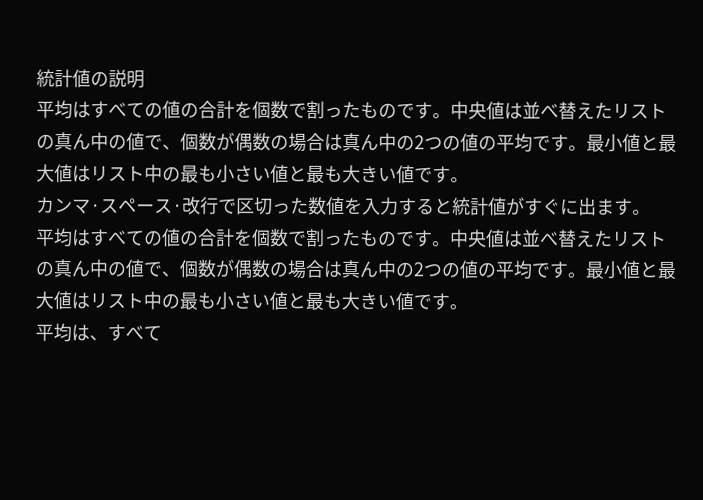統計値の説明
平均はすべての値の合計を個数で割ったものです。中央値は並べ替えたリストの真ん中の値で、個数が偶数の場合は真ん中の2つの値の平均です。最小値と最大値はリスト中の最も小さい値と最も大きい値です。
カンマ·スペース·改行で区切った数値を入力すると統計値がすぐに出ます。
平均はすべての値の合計を個数で割ったものです。中央値は並べ替えたリストの真ん中の値で、個数が偶数の場合は真ん中の2つの値の平均です。最小値と最大値はリスト中の最も小さい値と最も大きい値です。
平均は、すべて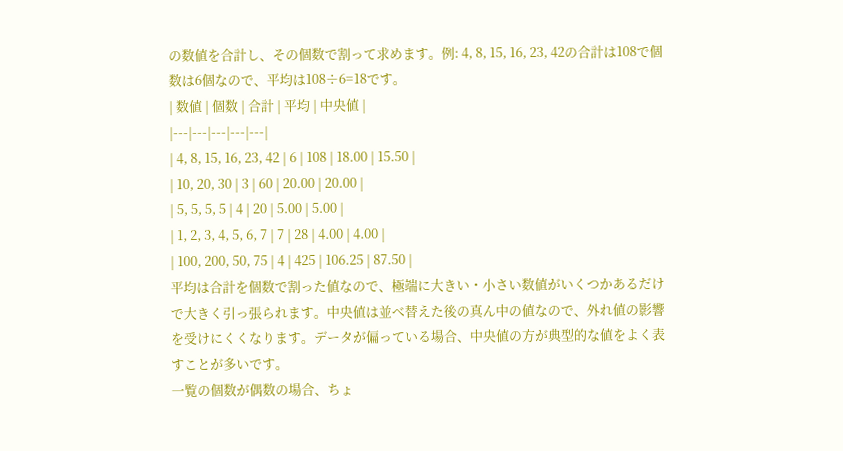の数値を合計し、その個数で割って求めます。例: 4, 8, 15, 16, 23, 42の合計は108で個数は6個なので、平均は108÷6=18です。
| 数値 | 個数 | 合計 | 平均 | 中央値 |
|---|---|---|---|---|
| 4, 8, 15, 16, 23, 42 | 6 | 108 | 18.00 | 15.50 |
| 10, 20, 30 | 3 | 60 | 20.00 | 20.00 |
| 5, 5, 5, 5 | 4 | 20 | 5.00 | 5.00 |
| 1, 2, 3, 4, 5, 6, 7 | 7 | 28 | 4.00 | 4.00 |
| 100, 200, 50, 75 | 4 | 425 | 106.25 | 87.50 |
平均は合計を個数で割った値なので、極端に大きい・小さい数値がいくつかあるだけで大きく引っ張られます。中央値は並べ替えた後の真ん中の値なので、外れ値の影響を受けにくくなります。データが偏っている場合、中央値の方が典型的な値をよく表すことが多いです。
一覧の個数が偶数の場合、ちょ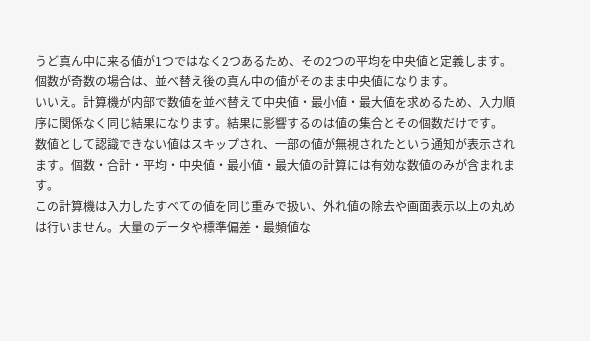うど真ん中に来る値が1つではなく2つあるため、その2つの平均を中央値と定義します。個数が奇数の場合は、並べ替え後の真ん中の値がそのまま中央値になります。
いいえ。計算機が内部で数値を並べ替えて中央値・最小値・最大値を求めるため、入力順序に関係なく同じ結果になります。結果に影響するのは値の集合とその個数だけです。
数値として認識できない値はスキップされ、一部の値が無視されたという通知が表示されます。個数・合計・平均・中央値・最小値・最大値の計算には有効な数値のみが含まれます。
この計算機は入力したすべての値を同じ重みで扱い、外れ値の除去や画面表示以上の丸めは行いません。大量のデータや標準偏差・最頻値な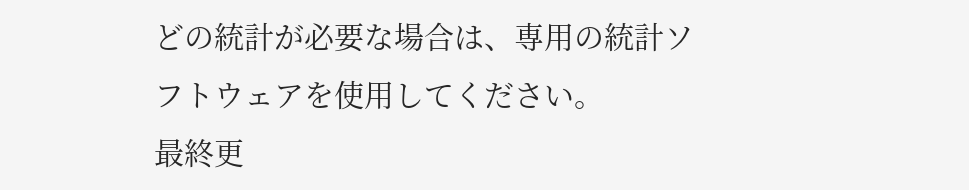どの統計が必要な場合は、専用の統計ソフトウェアを使用してください。
最終更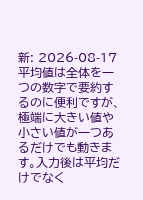新: 2026-08-17
平均値は全体を一つの数字で要約するのに便利ですが、極端に大きい値や小さい値が一つあるだけでも動きます。入力後は平均だけでなく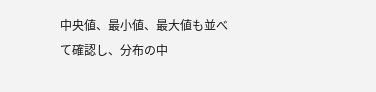中央値、最小値、最大値も並べて確認し、分布の中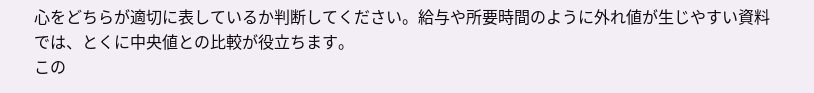心をどちらが適切に表しているか判断してください。給与や所要時間のように外れ値が生じやすい資料では、とくに中央値との比較が役立ちます。
この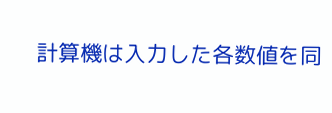計算機は入力した各数値を同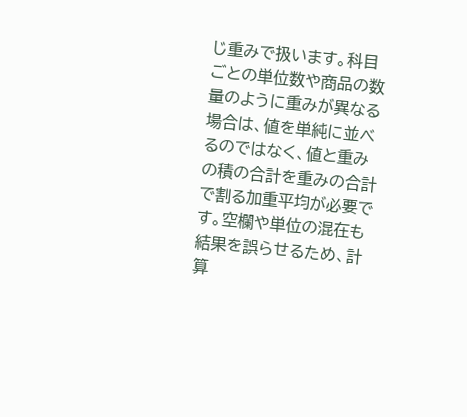じ重みで扱います。科目ごとの単位数や商品の数量のように重みが異なる場合は、値を単純に並べるのではなく、値と重みの積の合計を重みの合計で割る加重平均が必要です。空欄や単位の混在も結果を誤らせるため、計算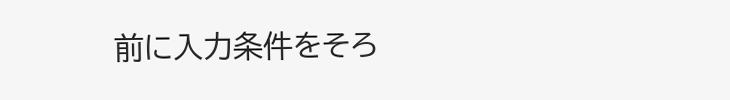前に入力条件をそろ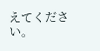えてください。